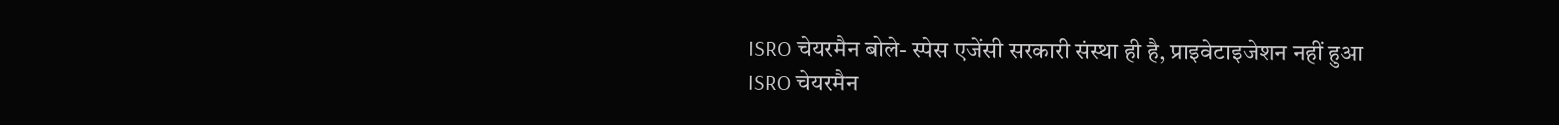ISRO चेयरमैन बोले- स्पेस एजेंसी सरकारी संस्था ही है, प्राइवेटाइजेशन नहीं हुआ
ISRO चेयरमैन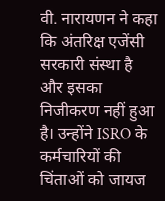वी. नारायणन ने कहा कि अंतरिक्ष एजेंसी सरकारी संस्था है और इसका निजीकरण नहीं हुआ है। उन्होंने ISRO के कर्मचारियों की चिंताओं को जायज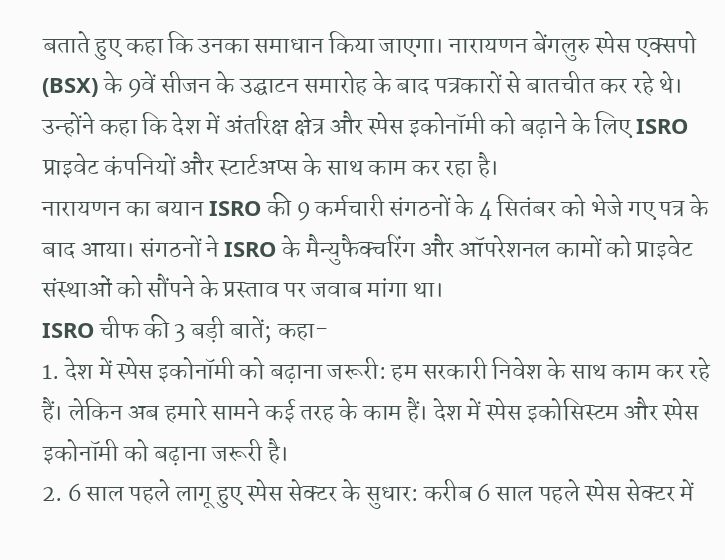बताते हुए कहा कि उनका समाधान किया जाएगा। नारायणन बेंगलुरु स्पेस एक्सपो (BSX) के 9वें सीजन के उद्घाटन समारोह के बाद पत्रकारों से बातचीत कर रहे थे।
उन्होंने कहा कि देश में अंतरिक्ष क्षेत्र और स्पेस इकोनॉमी को बढ़ाने के लिए ISRO प्राइवेट कंपनियों और स्टार्टअप्स के साथ काम कर रहा है।
नारायणन का बयान ISRO की 9 कर्मचारी संगठनों के 4 सितंबर को भेजे गए पत्र के बाद आया। संगठनों ने ISRO के मैन्युफैक्चरिंग और ऑपरेशनल कामों को प्राइवेट संस्थाओं को सौंपने के प्रस्ताव पर जवाब मांगा था।
ISRO चीफ की 3 बड़ी बातें; कहा-
1. देश में स्पेस इकोनॉमी को बढ़ाना जरूरी: हम सरकारी निवेश के साथ काम कर रहे हैं। लेकिन अब हमारे सामने कई तरह के काम हैं। देश में स्पेस इकोसिस्टम और स्पेस इकोनॉमी को बढ़ाना जरूरी है।
2. 6 साल पहले लागू हुए स्पेस सेक्टर के सुधार: करीब 6 साल पहले स्पेस सेक्टर में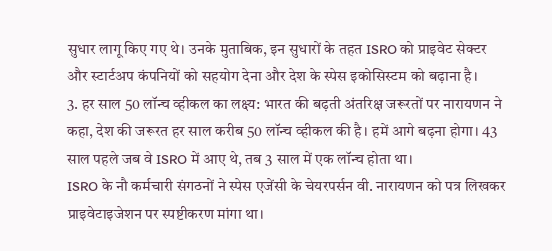सुधार लागू किए गए थे। उनके मुताबिक, इन सुधारों के तहत ISRO को प्राइवेट सेक्टर और स्टार्टअप कंपनियों को सहयोग देना और देश के स्पेस इकोसिस्टम को बढ़ाना है।
3. हर साल 50 लॉन्च व्हीकल का लक्ष्य: भारत की बढ़ती अंतरिक्ष जरूरतों पर नारायणन ने कहा, देश की जरूरत हर साल करीब 50 लॉन्च व्हीकल की है। हमें आगे बढ़ना होगा। 43 साल पहले जब वे ISRO में आए थे, तब 3 साल में एक लॉन्च होता था।
ISRO के नौ कर्मचारी संगठनों ने स्पेस एजेंसी के चेयरपर्सन वी. नारायणन को पत्र लिखकर प्राइवेटाइजेशन पर स्पष्टीकरण मांगा था।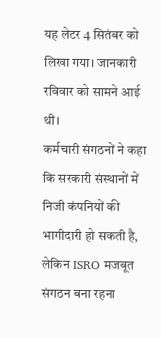यह लेटर 4 सितंबर को लिखा गया। जानकारी रविवार को सामने आई थी।
कर्मचारी संगठनों ने कहा कि सरकारी संस्थानों में निजी कंपनियों की भागीदारी हो सकती है, लेकिन ISRO मजबूत संगठन बना रहना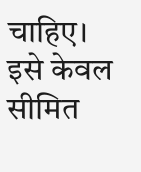चाहिए। इसे केवल सीमित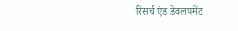रिसर्च एंड डेवलपमेंट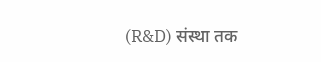(R&D) संस्था तक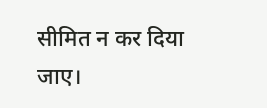सीमित न कर दिया जाए।